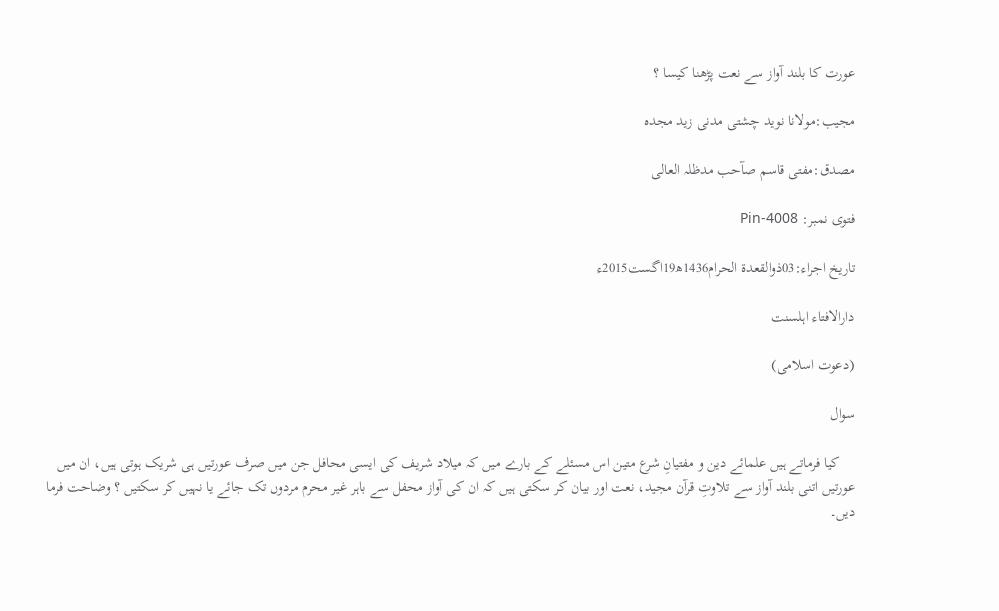عورت کا بلند آواز سے نعت پڑھنا کیسا ؟

مجیب:مولانا نوید چشتی مدنی زید مجدہ

مصدق:مفتی قاسم صآحب مدظلہ العالی

فتوی نمبر: Pin-4008

تاریخ اجراء:03ذوالقعدۃ الحرام1436ھ19اگست2015ء

دارالافتاء اہلسنت

(دعوت اسلامی)

سوال

    کیا فرماتے ہیں علمائے دین و مفتیانِ شرع متین اس مسئلے کے بارے میں کہ میلاد شریف کی ایسی محافل جن میں صرف عورتیں ہی شریک ہوتی ہیں، ان میں عورتیں اتنی بلند آواز سے تلاوتِ قرآن مجید، نعت اور بیان کر سکتی ہیں کہ ان کی آواز محفل سے باہر غیر محرم مردوں تک جائے یا نہیں کر سکتیں ؟ وضاحت فرما دیں۔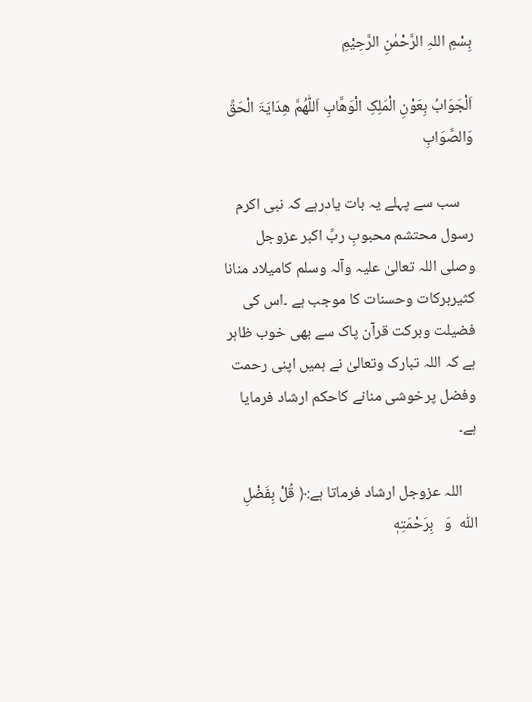بِسْمِ اللہِ الرَّحْمٰنِ الرَّحِیْمِ

اَلْجَوَابُ بِعَوْنِ الْمَلِکِ الْوَھَّابِ اَللّٰھُمَّ ھِدَایَۃَ الْحَقِّ وَالصَّوَابِ

    سب سے پہلے یہ بات یادرہے کہ نبی اکرم رسول محتشم محبوبِ ربِّ اکبر عزوجل وصلی اللہ تعالیٰ علیہ وآلہ وسلم کامیلاد منانا کثیربرکات وحسنات کا موجب ہے ۔اس کی فضیلت وبرکت قرآن پاک سے بھی خوب ظاہر ہے کہ اللہ تبارک وتعالیٰ نے ہمیں اپنی رحمت وفضل پرخوشی منانے کاحکم ارشاد فرمایا ہے۔

    اللہ عزوجل ارشاد فرماتا ہے:﴿ قُلْ بِفَضْلِ اللّٰه  وَ   بِرَحْمَتِهٖ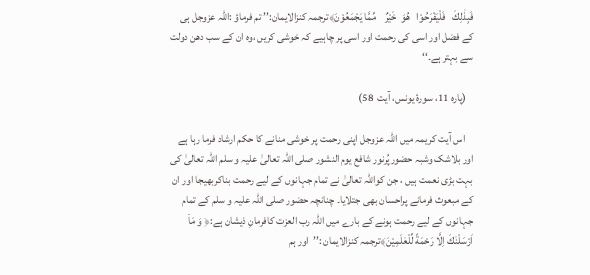فَبِذٰلِكَ   فَلْیَفْرَحُوْا   هُوَ  خَیْرٌ    مِّمَّا یَجْمَعُوْنَ﴾ترجمہ کنزالایمان:’’ تم فرماؤ :اللہ عزوجل ہی کے فضل اور اسی کی رحمت اور اسی پر چاہيے کہ خوشی کریں ،وہ ان کے سب دھن دولت سے بہتر ہے۔‘‘

   (پارہ 11، سورۂ یونس، آیت  58)

    اس آیت کریمہ میں اللہ عزوجل اپنی رحمت پر خوشی منانے کا حکم ارشاد فرما رہا ہے اور بلاشک وشبہ حضورپُرنور شافع یوم النشور صلی اللہ تعالیٰ علیہ و سلم اللہ تعالیٰ کی بہت بڑی نعمت ہیں ، جن کواللہ تعالیٰ نے تمام جہانوں کے ليے رحمت بناکربھیجا اور ان کے مبعوث فرمانے پراحسان بھی جتلایا۔ چنانچہ حضور صلی اللہ علیہ و سلم کے تمام جہانوں کے لیے رحمت ہونے کے بارے میں اللہ رب العزت کافرمانِ ذیشان ہے:﴿ وَ مَاۤ اَرْسَلْنٰكَ اِلَّا رَحْمَةً لِّلْعٰلَمِیْنَ﴾ترجمہ کنزالایمان :’’اور ہم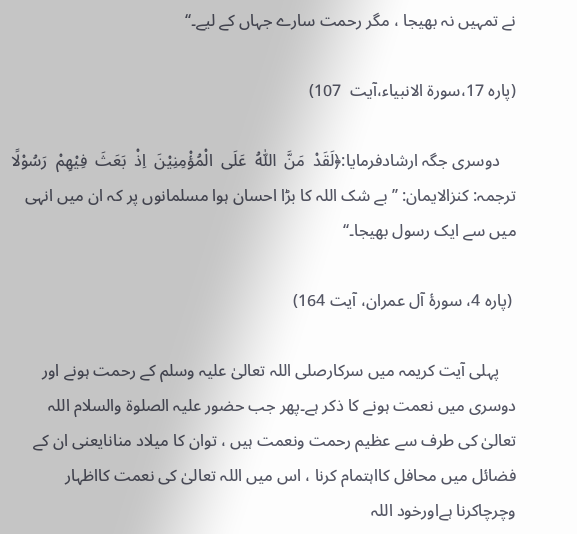نے تمہیں نہ بھیجا ، مگر رحمت سارے جہاں کے لیے۔‘‘

(پارہ 17،سورۃ الانبیاء،آیت  107)

    دوسری جگہ ارشادفرمایا:﴿لَقَدْ  مَنَّ  اللّٰهُ  عَلَى  الْمُؤْمِنِیْنَ  اِذْ  بَعَثَ  فِیْهِمْ  رَسُوْلًا  ترجمہ: کنزالایمان: ’’بے شک اللہ کا بڑا احسان ہوا مسلمانوں پر کہ ان میں انہی میں سے ایک رسول بھیجا۔‘‘

 (پارہ 4، سورۂ آل عمران، آیت 164)

    پہلی آیت کریمہ میں سرکارصلی اللہ تعالیٰ علیہ وسلم کے رحمت ہونے اور دوسری میں نعمت ہونے کا ذکر ہے۔پھر جب حضور علیہ الصلوۃ والسلام اللہ تعالیٰ کی طرف سے عظیم رحمت ونعمت ہیں ، توان کا میلاد منانایعنی ان کے فضائل میں محافل کااہتمام کرنا ، اس میں اللہ تعالیٰ کی نعمت کااظہار وچرچاکرنا ہےاورخود اللہ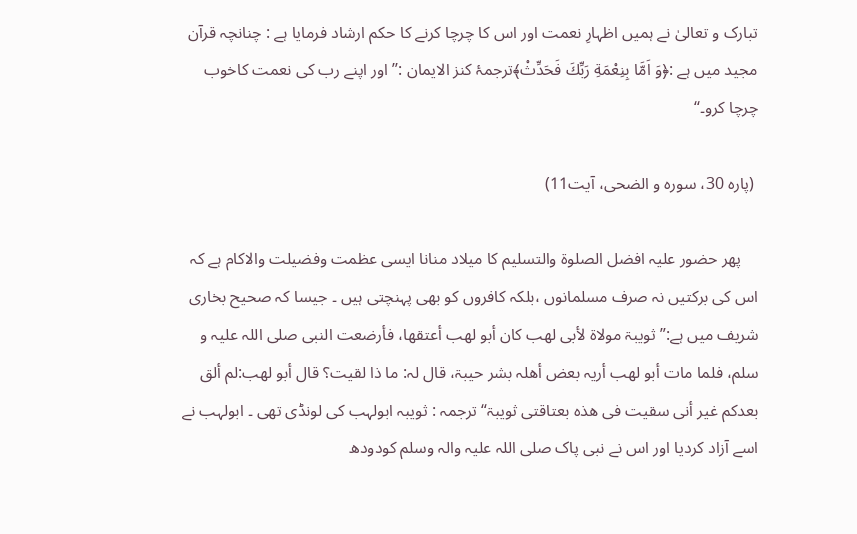تبارک و تعالیٰ نے ہمیں اظہارِ نعمت اور اس کا چرچا کرنے کا حکم ارشاد فرمایا ہے : چنانچہ قرآن مجید میں ہے :﴿وَ اَمَّا بِنِعْمَةِ رَبِّكَ فَحَدِّثْ﴾ترجمۂ کنز الایمان :’’اور اپنے رب کی نعمت کاخوب چرچا کرو۔‘‘

 (پارہ 30، سورہ و الضحی، آیت11)

    پھر حضور علیہ افضل الصلوۃ والتسلیم کا میلاد منانا ایسی عظمت وفضیلت والاکام ہے کہ اس کی برکتیں نہ صرف مسلمانوں ،بلکہ کافروں کو بھی پہنچتی ہیں ۔ جیسا کہ صحیح بخاری شریف میں ہے:”ثویبۃ مولاۃ لأبی لھب کان أبو لھب أعتقھا، فأرضعت النبی صلی اللہ علیہ و سلم، فلما مات أبو لھب أریہ بعض أھلہ بشر حیبۃ، قال لہ: ما ذا لقیت؟ قال أبو لھب:لم ألق بعدکم غیر أنی سقیت فی ھذہ بعتاقتی ثویبۃ“ترجمہ : ثویبہ ابولہب کی لونڈی تھی ۔ ابولہب نے اسے آزاد کردیا اور اس نے نبی پاک صلی اللہ علیہ والہ وسلم کودودھ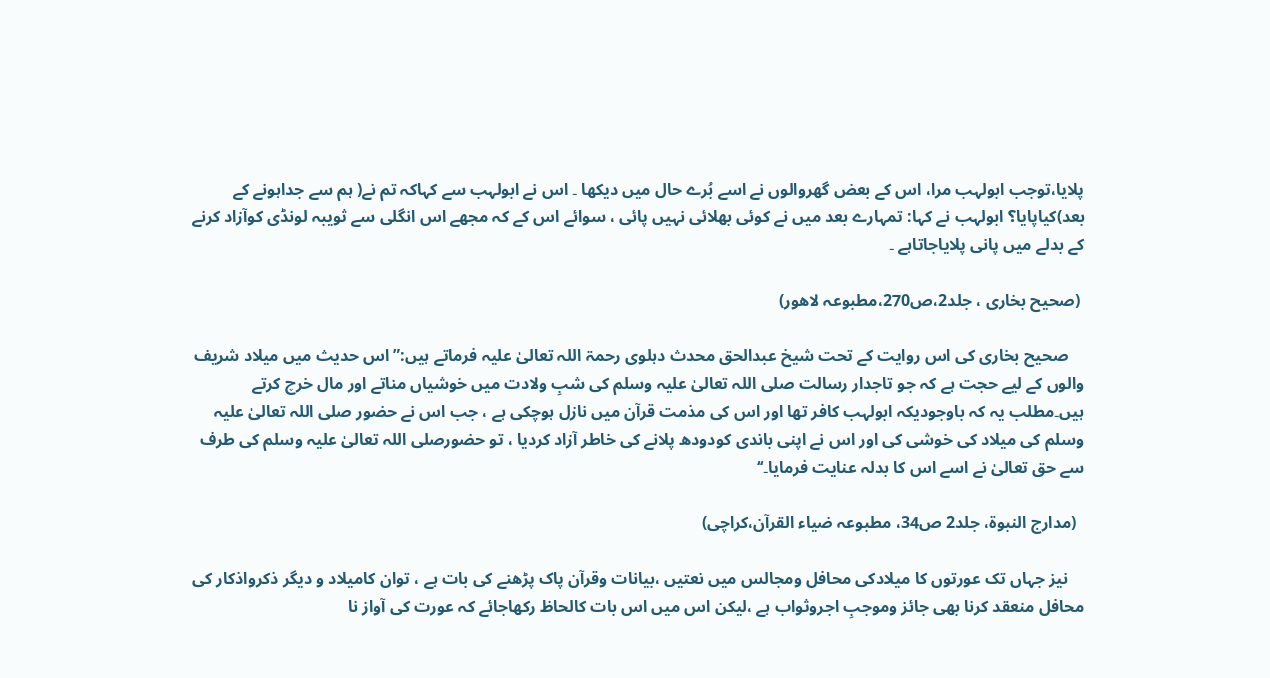پلایا،توجب ابولہب مرا، اس کے بعض گھروالوں نے اسے بُرے حال میں دیکھا ۔ اس نے ابولہب سے کہاکہ تم نے( ہم سے جداہونے کے بعد)کیاپایا؟ ابولہب نے کہا: تمہارے بعد میں نے کوئی بھلائی نہیں پائی ، سوائے اس کے کہ مجھے اس انگلی سے ثویبہ لونڈی کوآزاد کرنے کے بدلے میں پانی پلایاجاتاہے ۔

 (صحیح بخاری ، جلد2،ص270،مطبوعہ لاهور)

    صحیح بخاری کی اس روایت کے تحت شیخ عبدالحق محدث دہلوی رحمۃ اللہ تعالیٰ علیہ فرماتے ہیں:”اس حدیث میں میلاد شریف والوں کے لیے حجت ہے کہ جو تاجدار رسالت صلی اللہ تعالیٰ علیہ وسلم کی شبِ ولادت میں خوشیاں مناتے اور مال خرچ کرتے ہیں۔مطلب یہ کہ باوجودیکہ ابولہب کافر تھا اور اس کی مذمت قرآن میں نازل ہوچکی ہے ، جب اس نے حضور صلی اللہ تعالیٰ علیہ وسلم کی میلاد کی خوشی کی اور اس نے اپنی باندی کودودھ پلانے کی خاطر آزاد کردیا ، تو حضورصلی اللہ تعالیٰ علیہ وسلم کی طرف سے حق تعالیٰ نے اسے اس کا بدلہ عنایت فرمایا۔‘‘

  (مدارج النبوۃ، جلد2 ص34، مطبوعہ ضیاء القرآن،کراچی)

    نیز جہاں تک عورتوں کا میلادکی محافل ومجالس میں نعتیں ،بیانات وقرآن پاک پڑھنے کی بات ہے ، توان کامیلاد و دیگر ذکرواذکار کی محافل منعقد کرنا بھی جائز وموجبِ اجروثواب ہے ،لیکن اس میں اس بات کالحاظ رکھاجائے کہ عورت کی آواز نا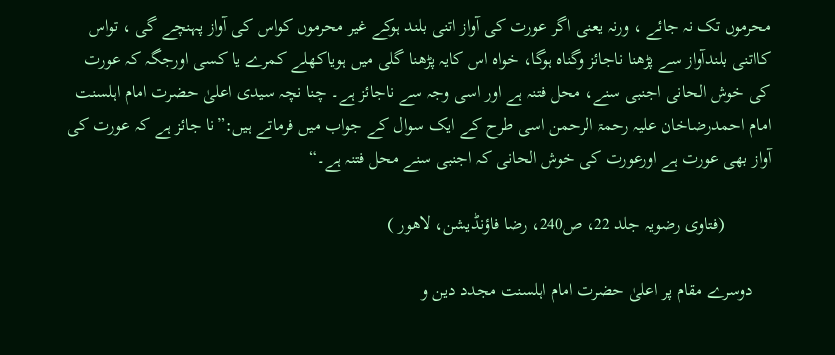محرموں تک نہ جائے ، ورنہ یعنی اگر عورت کی آواز اتنی بلند ہوکے غیر محرموں کواس کی آواز پہنچے گی ، تواس کااتنی بلندآواز سے پڑھنا ناجائز وگناہ ہوگا، خواہ اس کایہ پڑھنا گلی میں ہویاکھلے کمرے یا کسی اورجگہ کہ عورت کی خوش الحانی اجنبی سنے، محل فتنہ ہے اور اسی وجہ سے ناجائز ہے۔ چنا نچہ سیدی اعلیٰ حضرت امام اہلسنت امام احمدرضاخان علیہ رحمۃ الرحمن اسی طرح کے ایک سوال کے جواب میں فرماتے ہیں:”نا جائز ہے کہ عورت کی آواز بھی عورت ہے اورعورت کی خوش الحانی کہ اجنبی سنے محل فتنہ ہے۔“

          (فتاوی رضویہ جلد 22، ص240، رضا فاؤنڈیشن، لاهور )

    دوسرے مقام پر اعلیٰ حضرت امام اہلسنت مجدد دین و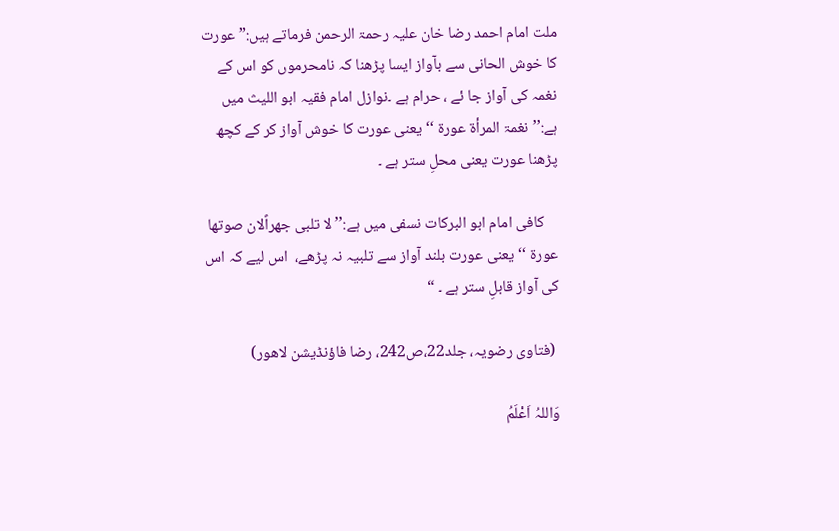ملت امام احمد رضا خان علیہ رحمۃ الرحمن فرماتے ہیں:”عورت کا خوش الحانی سے بآواز ایسا پڑھنا کہ نامحرموں کو اس کے نغمہ کی آواز جا ئے ، حرام ہے ۔نوازل امام فقیہ ابو اللیث میں ہے:’’نغمۃ المرأۃ عورۃ ‘‘یعنی عورت کا خوش آواز کر کے کچھ پڑھنا عورت یعنی محلِ ستر ہے ۔

    کافی امام ابو البرکات نسفی میں ہے:’’ لا تلبی جھراًلان صوتھا عورۃ ‘‘یعنی عورت بلند آواز سے تلبیہ نہ پڑھے،  اس لیے کہ اس کی آواز قابلِ ستر ہے ۔ “

 (فتاوی رضویہ، جلد22،ص242، رضا فاؤنڈیشن لاهور)

وَاللہُ اَعْلَمُ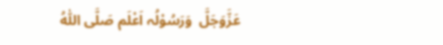عَزَّوَجَلَّ  وَرَسُوْلُہ اَعْلَم صَلَّی اللّٰہُ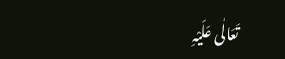تَعَالٰی عَلَیْہِ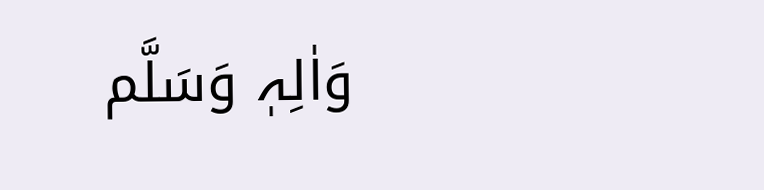وَاٰلِہٖ وَسَلَّم